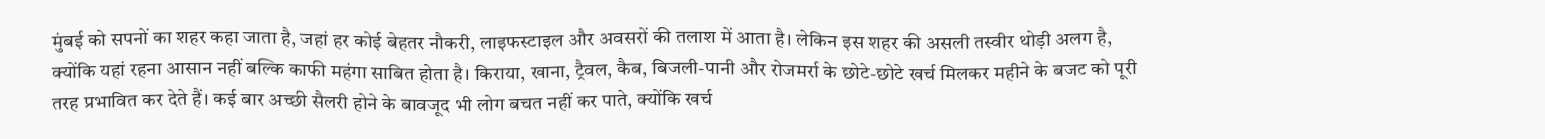मुंबई को सपनों का शहर कहा जाता है, जहां हर कोई बेहतर नौकरी, लाइफस्टाइल और अवसरों की तलाश में आता है। लेकिन इस शहर की असली तस्वीर थोड़ी अलग है, क्योंकि यहां रहना आसान नहीं बल्कि काफी महंगा साबित होता है। किराया, खाना, ट्रैवल, कैब, बिजली-पानी और रोजमर्रा के छोटे-छोटे खर्च मिलकर महीने के बजट को पूरी तरह प्रभावित कर देते हैं। कई बार अच्छी सैलरी होने के बावजूद भी लोग बचत नहीं कर पाते, क्योंकि खर्च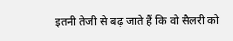इतनी तेजी से बढ़ जाते हैं कि वो सैलरी को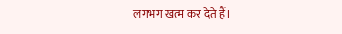लगभग खत्म कर देते हैं।